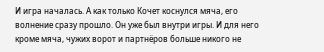И игра началась. А как только Кочет коснулся мяча, его волнение сразу прошло. Он уже был внутри игры. И для него кроме мяча, чужих ворот и партнёров больше никого не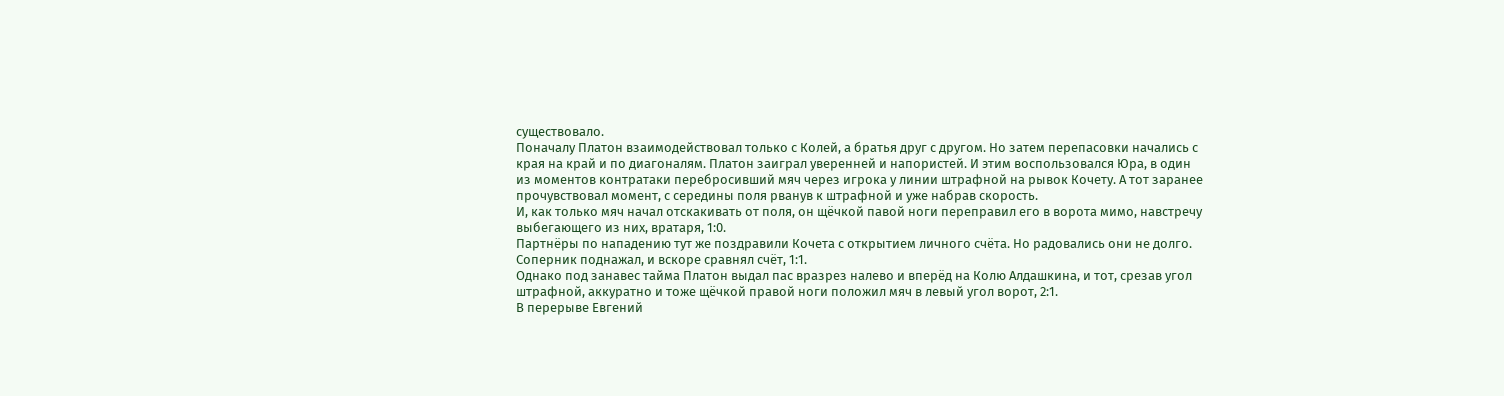существовало.
Поначалу Платон взаимодействовал только с Колей, а братья друг с другом. Но затем перепасовки начались с края на край и по диагоналям. Платон заиграл уверенней и напористей. И этим воспользовался Юра, в один из моментов контратаки перебросивший мяч через игрока у линии штрафной на рывок Кочету. А тот заранее прочувствовал момент, с середины поля рванув к штрафной и уже набрав скорость.
И, как только мяч начал отскакивать от поля, он щёчкой павой ноги переправил его в ворота мимо, навстречу выбегающего из них, вратаря, 1:0.
Партнёры по нападению тут же поздравили Кочета с открытием личного счёта. Но радовались они не долго. Соперник поднажал, и вскоре сравнял счёт, 1:1.
Однако под занавес тайма Платон выдал пас вразрез налево и вперёд на Колю Алдашкина, и тот, срезав угол штрафной, аккуратно и тоже щёчкой правой ноги положил мяч в левый угол ворот, 2:1.
В перерыве Евгений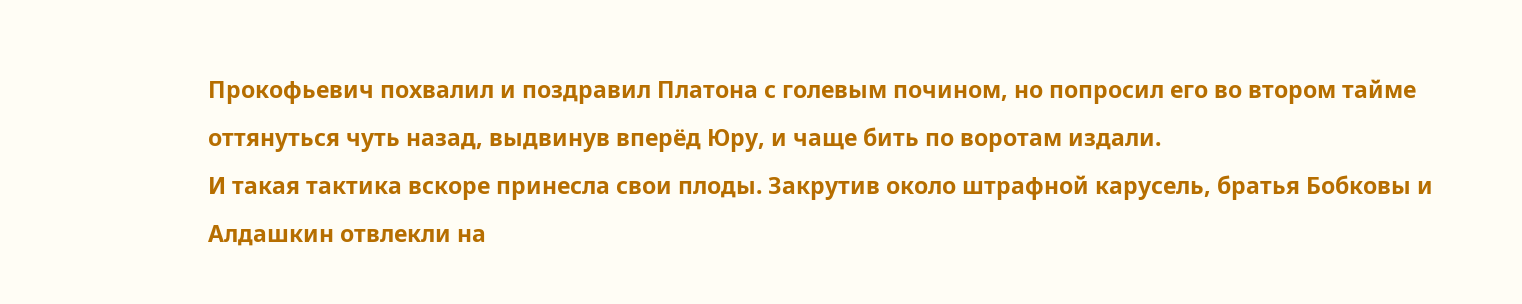Прокофьевич похвалил и поздравил Платона с голевым почином, но попросил его во втором тайме оттянуться чуть назад, выдвинув вперёд Юру, и чаще бить по воротам издали.
И такая тактика вскоре принесла свои плоды. Закрутив около штрафной карусель, братья Бобковы и Алдашкин отвлекли на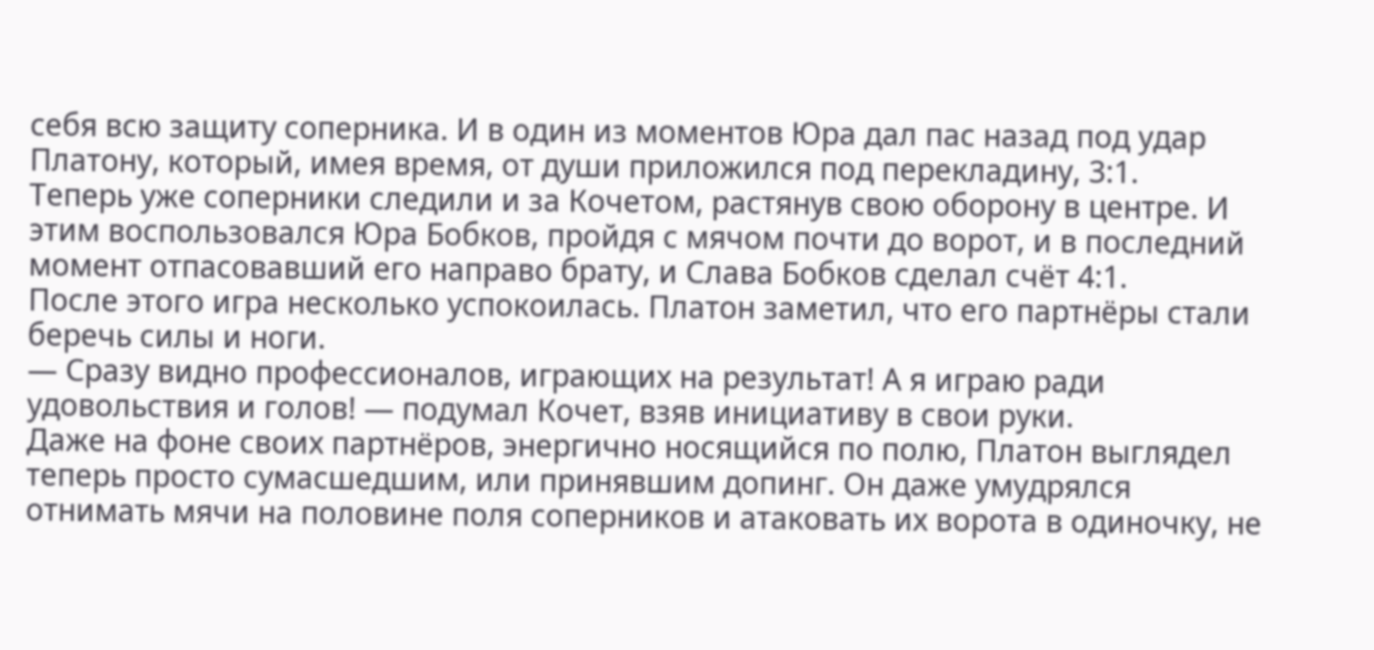себя всю защиту соперника. И в один из моментов Юра дал пас назад под удар Платону, который, имея время, от души приложился под перекладину, 3:1.
Теперь уже соперники следили и за Кочетом, растянув свою оборону в центре. И этим воспользовался Юра Бобков, пройдя с мячом почти до ворот, и в последний момент отпасовавший его направо брату, и Слава Бобков сделал счёт 4:1.
После этого игра несколько успокоилась. Платон заметил, что его партнёры стали беречь силы и ноги.
— Сразу видно профессионалов, играющих на результат! А я играю ради удовольствия и голов! — подумал Кочет, взяв инициативу в свои руки.
Даже на фоне своих партнёров, энергично носящийся по полю, Платон выглядел теперь просто сумасшедшим, или принявшим допинг. Он даже умудрялся отнимать мячи на половине поля соперников и атаковать их ворота в одиночку, не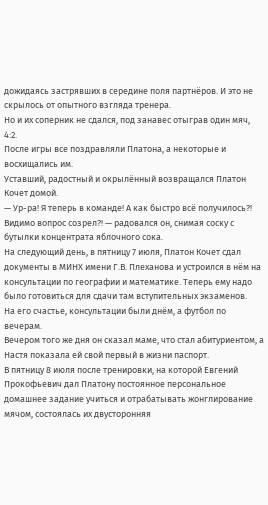дожидаясь застрявших в середине поля партнёров. И это не скрылось от опытного взгляда тренера.
Но и их соперник не сдался, под занавес отыграв один мяч, 4:2.
После игры все поздравляли Платона, а некоторые и восхищались им.
Уставший, радостный и окрылённый возвращался Платон Кочет домой.
— Ур-ра! Я теперь в команде! А как быстро всё получилось?! Видимо вопрос созрел?! — радовался он, снимая соску с бутылки концентрата яблочного сока.
На следующий день, в пятницу 7 июля, Платон Кочет сдал документы в МИНХ имени Г.В. Плеханова и устроился в нём на консультации по географии и математике. Теперь ему надо было готовиться для сдачи там вступительных экзаменов.
На его счастье, консультации были днём, а футбол по вечерам.
Вечером того же дня он сказал маме, что стал абитуриентом, а Настя показала ей свой первый в жизни паспорт.
В пятницу 8 июля после тренировки, на которой Евгений Прокофьевич дал Платону постоянное персональное домашнее задание учиться и отрабатывать жонглирование мячом, состоялась их двусторонняя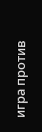игра против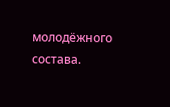молодёжного состава.